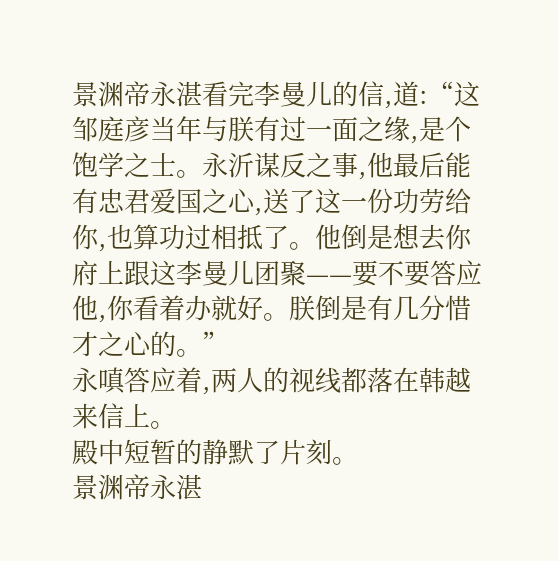景渊帝永湛看完李曼儿的信,道:“这邹庭彦当年与朕有过一面之缘,是个饱学之士。永沂谋反之事,他最后能有忠君爱国之心,送了这一份功劳给你,也算功过相抵了。他倒是想去你府上跟这李曼儿团聚——要不要答应他,你看着办就好。朕倒是有几分惜才之心的。”
永嗔答应着,两人的视线都落在韩越来信上。
殿中短暂的静默了片刻。
景渊帝永湛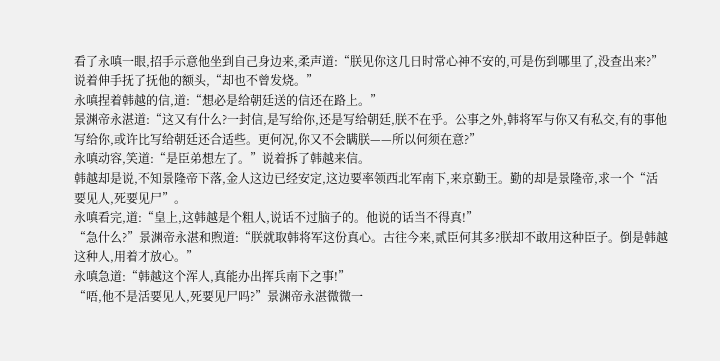看了永嗔一眼,招手示意他坐到自己身边来,柔声道:“朕见你这几日时常心神不安的,可是伤到哪里了,没查出来?”说着伸手抚了抚他的额头,“却也不曾发烧。”
永嗔捏着韩越的信,道:“想必是给朝廷送的信还在路上。”
景渊帝永湛道:“这又有什么?一封信,是写给你,还是写给朝廷,朕不在乎。公事之外,韩将军与你又有私交,有的事他写给你,或许比写给朝廷还合适些。更何况,你又不会瞒朕——所以何须在意?”
永嗔动容,笑道:“是臣弟想左了。”说着拆了韩越来信。
韩越却是说,不知景隆帝下落,金人这边已经安定,这边要率领西北军南下,来京勤王。勤的却是景隆帝,求一个“活要见人,死要见尸”。
永嗔看完,道:“皇上,这韩越是个粗人,说话不过脑子的。他说的话当不得真!”
“急什么?”景渊帝永湛和煦道:“朕就取韩将军这份真心。古往今来,贰臣何其多?朕却不敢用这种臣子。倒是韩越这种人,用着才放心。”
永嗔急道:“韩越这个浑人,真能办出挥兵南下之事!”
“唔,他不是活要见人,死要见尸吗?”景渊帝永湛微微一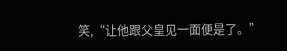笑,“让他跟父皇见一面便是了。”